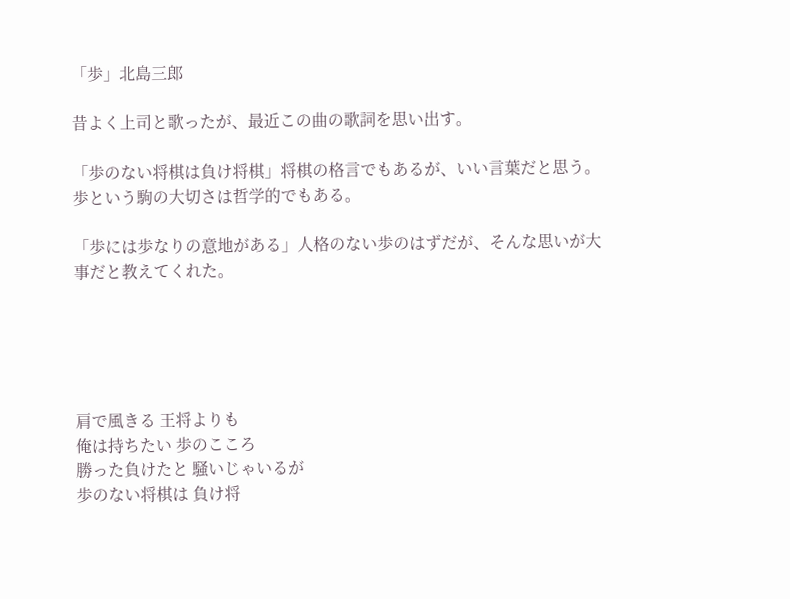「歩」北島三郎

昔よく上司と歌ったが、最近この曲の歌詞を思い出す。

「歩のない将棋は負け将棋」将棋の格言でもあるが、いい言葉だと思う。歩という駒の大切さは哲学的でもある。

「歩には歩なりの意地がある」人格のない歩のはずだが、そんな思いが大事だと教えてくれた。





肩で風きる 王将よりも
俺は持ちたい 歩のこころ
勝った負けたと 騒いじゃいるが
歩のない将棋は 負け将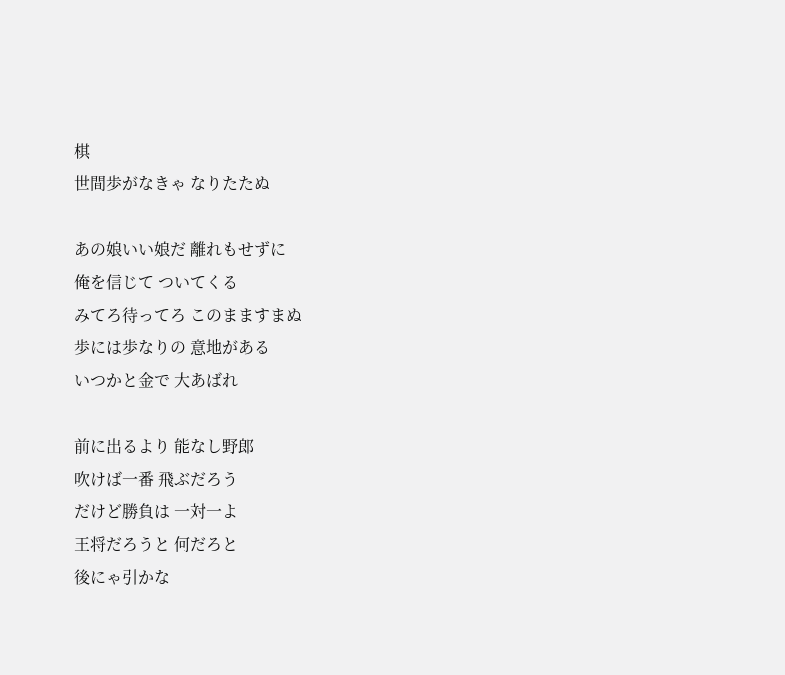棋
世間歩がなきゃ なりたたぬ

あの娘いい娘だ 離れもせずに
俺を信じて ついてくる
みてろ待ってろ このまますまぬ
歩には歩なりの 意地がある
いつかと金で 大あばれ

前に出るより 能なし野郎
吹けば一番 飛ぶだろう
だけど勝負は 一対一よ
王将だろうと 何だろと
後にゃ引かな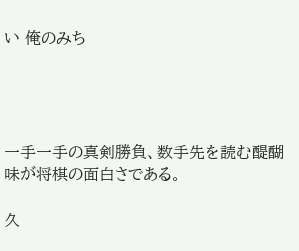い 俺のみち




一手一手の真剣勝負、数手先を読む醍醐味が将棋の面白さである。

久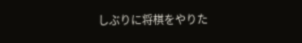しぶりに将棋をやりた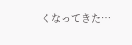くなってきた…